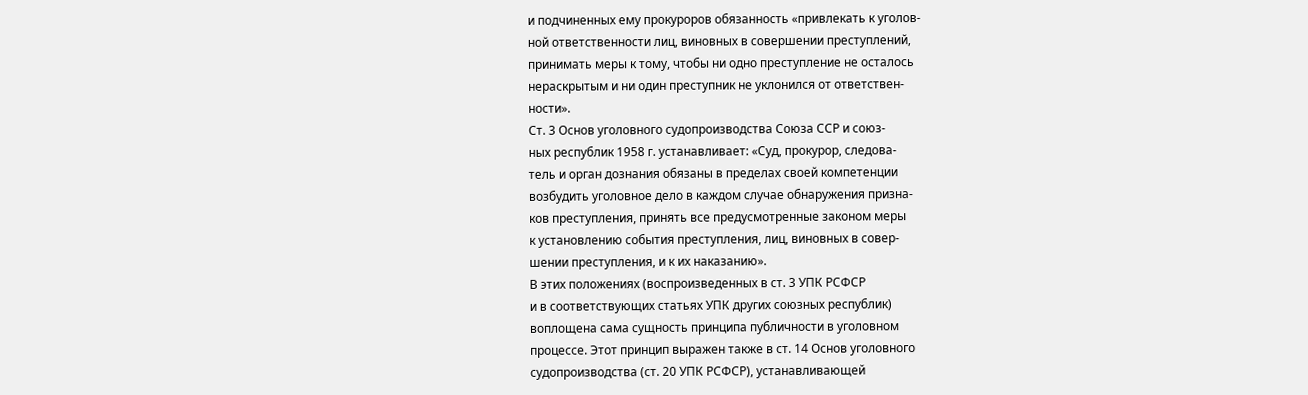и подчиненных ему прокуроров обязанность «привлекать к уголов-
ной ответственности лиц, виновных в совершении преступлений,
принимать меры к тому, чтобы ни одно преступление не осталось
нераскрытым и ни один преступник не уклонился от ответствен-
ности».
Ст. 3 Основ уголовного судопроизводства Союза ССР и союз-
ных республик 1958 г. устанавливает: «Суд, прокурор, следова-
тель и орган дознания обязаны в пределах своей компетенции
возбудить уголовное дело в каждом случае обнаружения призна-
ков преступления, принять все предусмотренные законом меры
к установлению события преступления, лиц, виновных в совер-
шении преступления, и к их наказанию».
В этих положениях (воспроизведенных в ст. 3 УПК РСФСР
и в соответствующих статьях УПК других союзных республик)
воплощена сама сущность принципа публичности в уголовном
процессе. Этот принцип выражен также в ст. 14 Основ уголовного
судопроизводства (ст. 20 УПК РСФСР), устанавливающей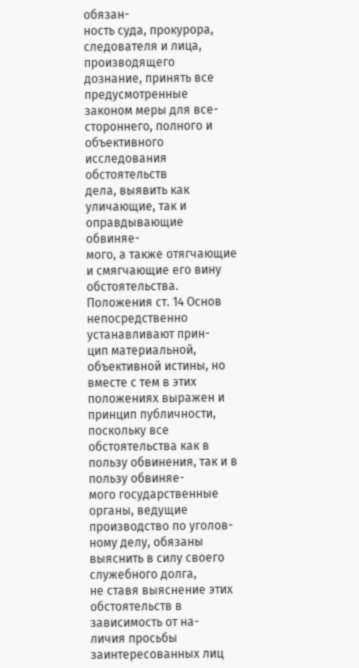обязан-
ность суда, прокурора, следователя и лица, производящего
дознание, принять все предусмотренные законом меры для все-
стороннего, полного и объективного исследования обстоятельств
дела, выявить как уличающие, так и оправдывающие обвиняе-
мого, а также отягчающие и смягчающие его вину обстоятельства.
Положения ст. 14 Основ непосредственно устанавливают прин-
цип материальной, объективной истины, но вместе с тем в этих
положениях выражен и принцип публичности, поскольку все
обстоятельства как в пользу обвинения, так и в пользу обвиняе-
мого государственные органы, ведущие производство по уголов-
ному делу, обязаны выяснить в силу своего служебного долга,
не ставя выяснение этих обстоятельств в зависимость от на-
личия просьбы заинтересованных лиц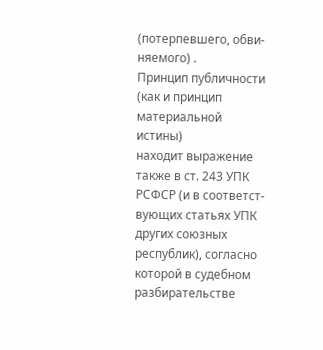(потерпевшего, обви-
няемого) .
Принцип публичности (как и принцип материальной истины)
находит выражение также в ст. 243 УПК РСФСР (и в соответст-
вующих статьях УПК других союзных республик), согласно
которой в судебном разбирательстве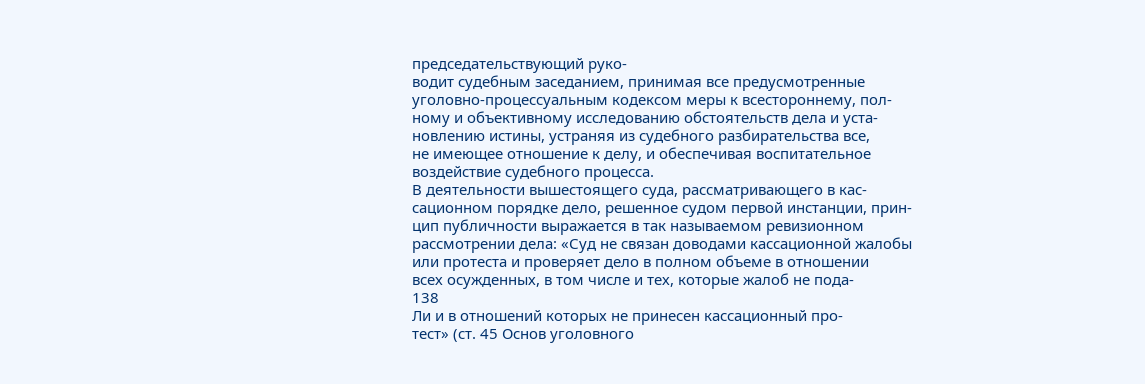председательствующий руко-
водит судебным заседанием, принимая все предусмотренные
уголовно-процессуальным кодексом меры к всестороннему, пол-
ному и объективному исследованию обстоятельств дела и уста-
новлению истины, устраняя из судебного разбирательства все,
не имеющее отношение к делу, и обеспечивая воспитательное
воздействие судебного процесса.
В деятельности вышестоящего суда, рассматривающего в кас-
сационном порядке дело, решенное судом первой инстанции, прин-
цип публичности выражается в так называемом ревизионном
рассмотрении дела: «Суд не связан доводами кассационной жалобы
или протеста и проверяет дело в полном объеме в отношении
всех осужденных, в том числе и тех, которые жалоб не пода-
138
Ли и в отношений которых не принесен кассационный про-
тест» (ст. 45 Основ уголовного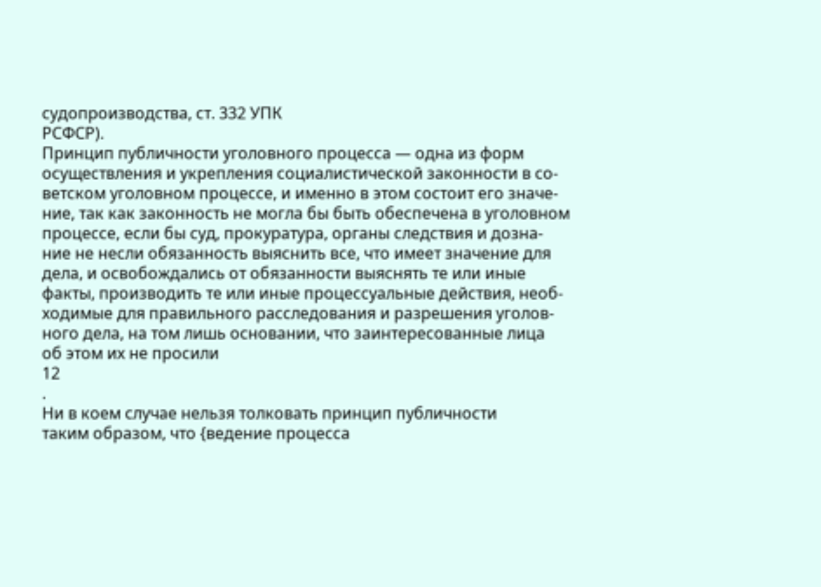судопроизводства, ст. 332 УПК
РСФСР).
Принцип публичности уголовного процесса — одна из форм
осуществления и укрепления социалистической законности в со-
ветском уголовном процессе, и именно в этом состоит его значе-
ние, так как законность не могла бы быть обеспечена в уголовном
процессе, если бы суд, прокуратура, органы следствия и дозна-
ние не несли обязанность выяснить все, что имеет значение для
дела, и освобождались от обязанности выяснять те или иные
факты, производить те или иные процессуальные действия, необ-
ходимые для правильного расследования и разрешения уголов-
ного дела, на том лишь основании, что заинтересованные лица
об этом их не просили
12
.
Ни в коем случае нельзя толковать принцип публичности
таким образом, что {ведение процесса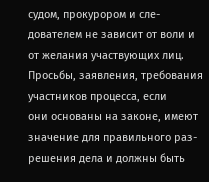судом, прокурором и сле-
дователем не зависит от воли и от желания участвующих лиц.
Просьбы, заявления, требования участников процесса, если
они основаны на законе, имеют значение для правильного раз-
решения дела и должны быть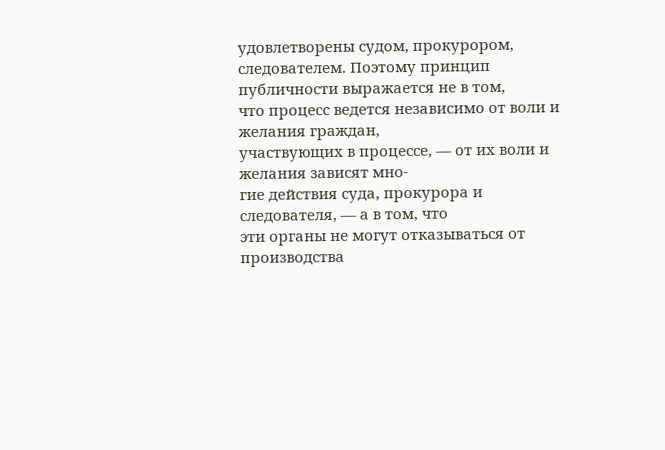удовлетворены судом, прокурором,
следователем. Поэтому принцип публичности выражается не в том,
что процесс ведется независимо от воли и желания граждан,
участвующих в процессе, — от их воли и желания зависят мно-
гие действия суда, прокурора и следователя, — а в том, что
эти органы не могут отказываться от производства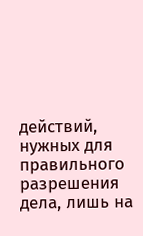действий,
нужных для правильного разрешения дела, лишь на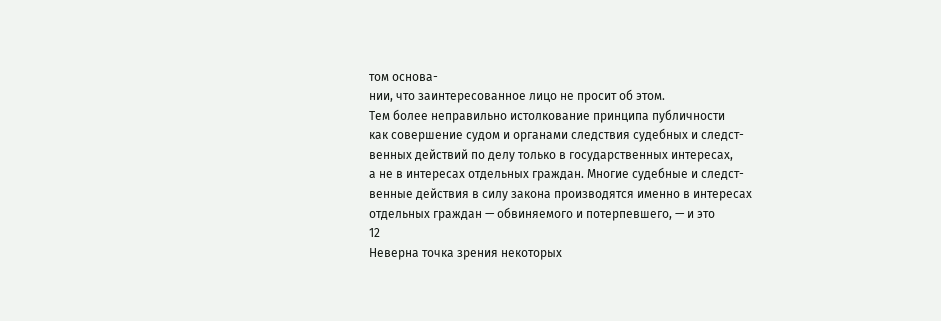том основа-
нии, что заинтересованное лицо не просит об этом.
Тем более неправильно истолкование принципа публичности
как совершение судом и органами следствия судебных и следст-
венных действий по делу только в государственных интересах,
а не в интересах отдельных граждан. Многие судебные и следст-
венные действия в силу закона производятся именно в интересах
отдельных граждан — обвиняемого и потерпевшего, — и это
12
Неверна точка зрения некоторых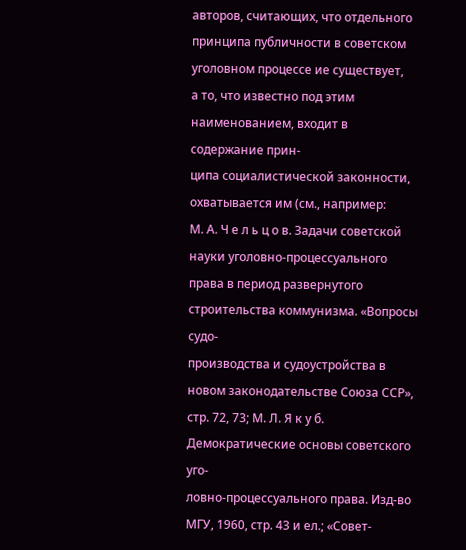авторов, считающих, что отдельного
принципа публичности в советском уголовном процессе ие существует,
а то, что известно под этим наименованием, входит в содержание прин-
ципа социалистической законности, охватывается им (см., например:
М. А. Ч е л ь ц о в. Задачи советской науки уголовно-процессуального
права в период развернутого строительства коммунизма. «Вопросы судо-
производства и судоустройства в новом законодательстве Союза ССР»,
стр. 72, 73; М. Л. Я к у б. Демократические основы советского уго-
ловно-процессуального права. Изд-во МГУ, 1960, стр. 43 и ел.; «Совет-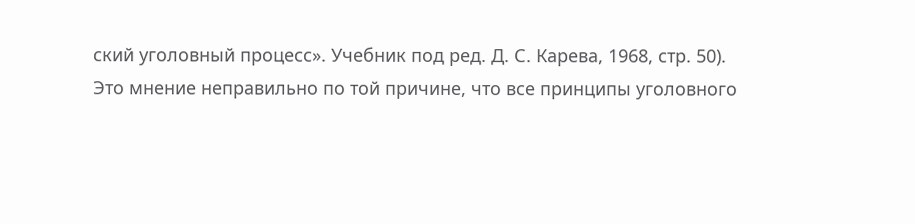ский уголовный процесс». Учебник под ред. Д. С. Карева, 1968, стр. 50).
Это мнение неправильно по той причине, что все принципы уголовного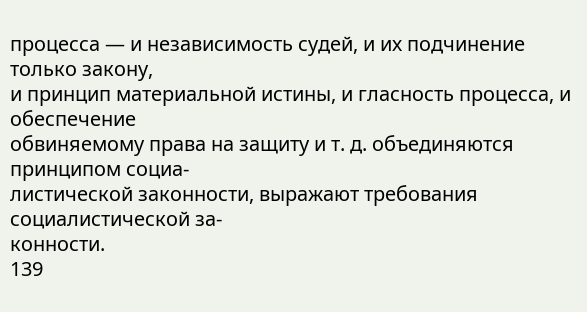процесса — и независимость судей, и их подчинение только закону,
и принцип материальной истины, и гласность процесса, и обеспечение
обвиняемому права на защиту и т. д. объединяются принципом социа-
листической законности, выражают требования социалистической за-
конности.
139